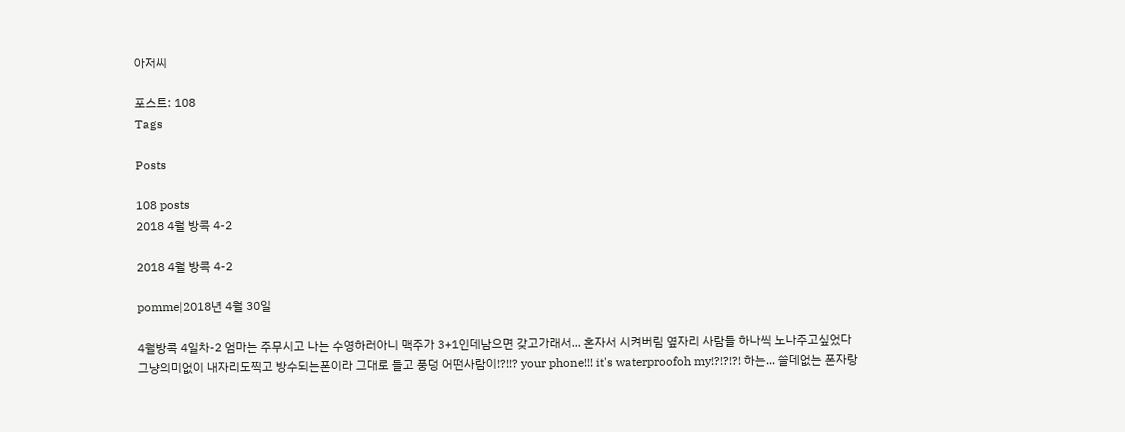아저씨

포스트: 108
Tags

Posts

108 posts
2018 4월 방콕 4-2

2018 4월 방콕 4-2

pomme|2018년 4월 30일

4월방콕 4일차-2 엄마는 주무시고 나는 수영하러아니 맥주가 3+1인데남으면 갖고가래서... 혼자서 시켜버림 옆자리 사람들 하나씩 노나주고싶었다그냥의미없이 내자리도찍고 방수되는폰이라 그대로 들고 풍덩 어떤사람이!?!!? your phone!!! it's waterproofoh my!?!?!?! 하는... 쓸데없는 폰자랑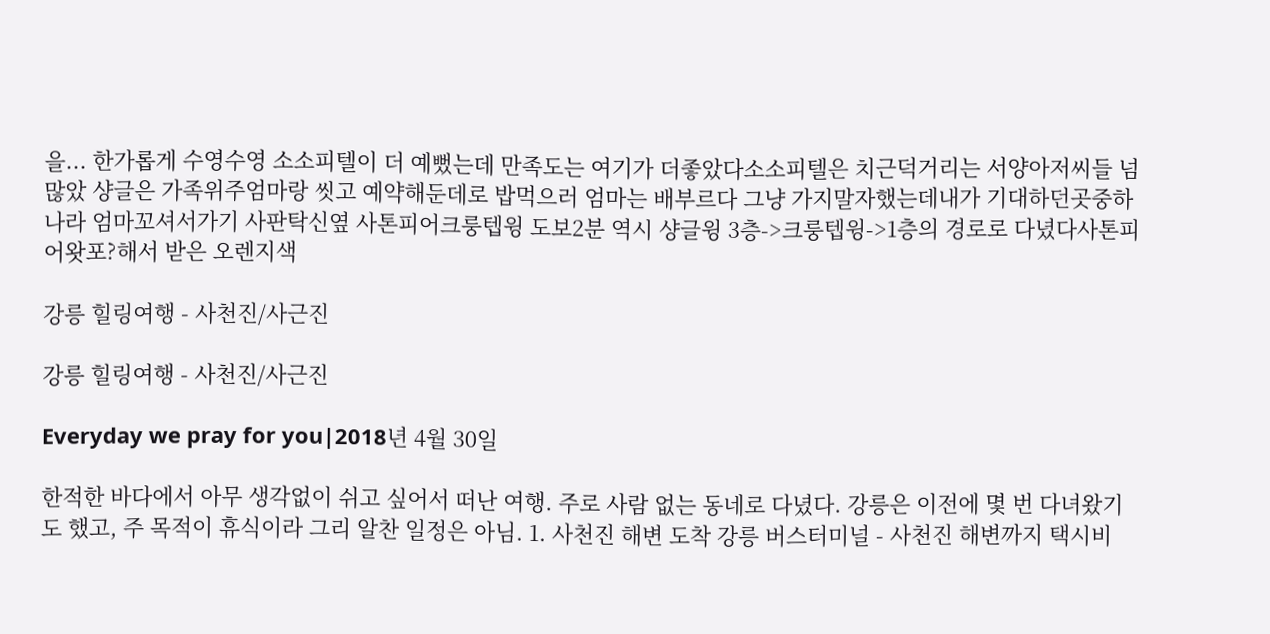을... 한가롭게 수영수영 소소피텔이 더 예뻤는데 만족도는 여기가 더좋았다소소피텔은 치근덕거리는 서양아저씨들 넘많았 샹글은 가족위주엄마랑 씻고 예약해둔데로 밥먹으러 엄마는 배부르다 그냥 가지말자했는데내가 기대하던곳중하나라 엄마꼬셔서가기 사판탁신옆 사톤피어크룽텝윙 도보2분 역시 샹글윙 3층->크룽텝윙->1층의 경로로 다녔다사톤피어왓포?해서 받은 오렌지색

강릉 힐링여행 - 사천진/사근진

강릉 힐링여행 - 사천진/사근진

Everyday we pray for you|2018년 4월 30일

한적한 바다에서 아무 생각없이 쉬고 싶어서 떠난 여행. 주로 사람 없는 동네로 다녔다. 강릉은 이전에 몇 번 다녀왔기도 했고, 주 목적이 휴식이라 그리 알찬 일정은 아님. 1. 사천진 해변 도착 강릉 버스터미널 - 사천진 해변까지 택시비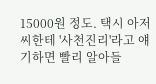15000원 정도. 택시 아저씨한테 '사천진리'라고 얘기하면 빨리 알아들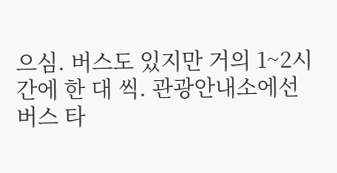으심. 버스도 있지만 거의 1~2시간에 한 대 씩. 관광안내소에선 버스 타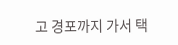고 경포까지 가서 택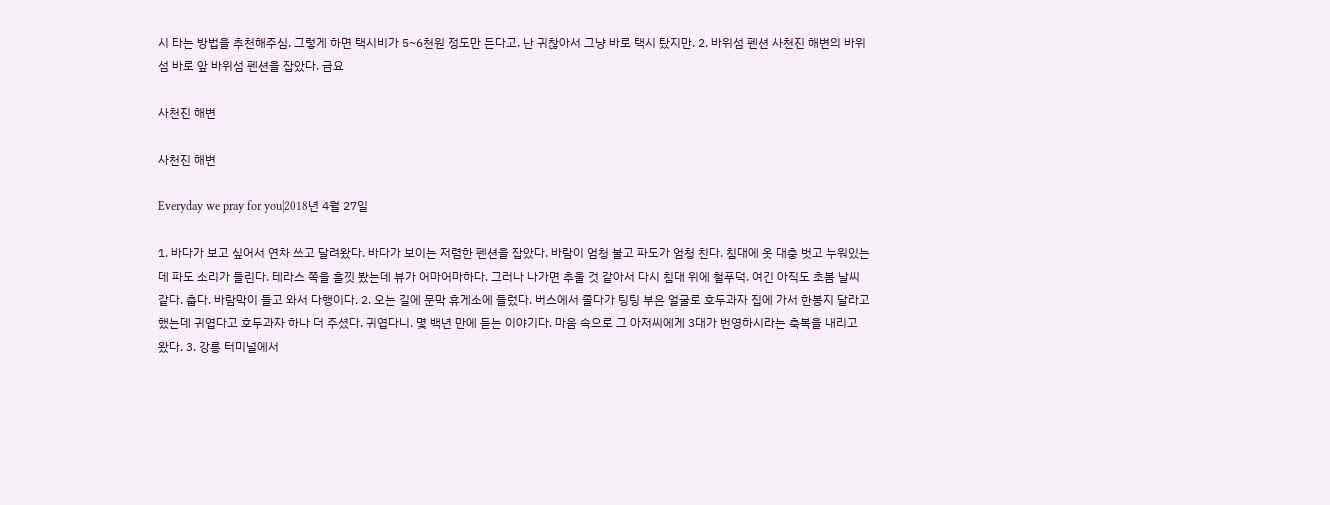시 타는 방법을 추천해주심. 그렇게 하면 택시비가 5~6천원 정도만 든다고. 난 귀찮아서 그냥 바로 택시 탔지만. 2. 바위섬 펜션 사천진 해변의 바위섬 바로 앞 바위섬 펜션을 잡았다. 금요

사천진 해변

사천진 해변

Everyday we pray for you|2018년 4월 27일

1. 바다가 보고 싶어서 연차 쓰고 달려왔다. 바다가 보이는 저렴한 펜션을 잡았다. 바람이 엄청 불고 파도가 엄청 친다. 침대에 옷 대충 벗고 누워있는데 파도 소리가 들린다. 테라스 쪽을 흘낏 봤는데 뷰가 어마어마하다. 그러나 나가면 추울 것 같아서 다시 침대 위에 철푸덕. 여긴 아직도 초봄 날씨 같다. 춥다. 바람막이 들고 와서 다행이다. 2. 오는 길에 문막 휴게소에 들렀다. 버스에서 졸다가 팅팅 부은 얼굴로 호두과자 집에 가서 한봉지 달라고 했는데 귀엽다고 호두과자 하나 더 주셨다. 귀엽다니. 몇 백년 만에 듣는 이야기다. 마음 속으로 그 아저씨에게 3대가 번영하시라는 축복을 내리고 왔다. 3. 강릉 터미널에서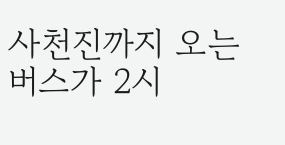사천진까지 오는 버스가 2시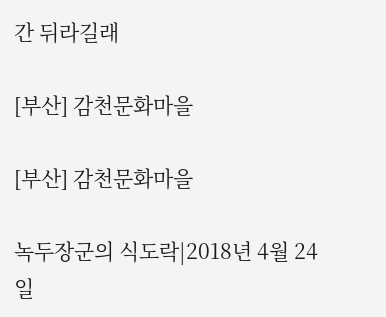간 뒤라길래

[부산] 감천문화마을

[부산] 감천문화마을

녹두장군의 식도락|2018년 4월 24일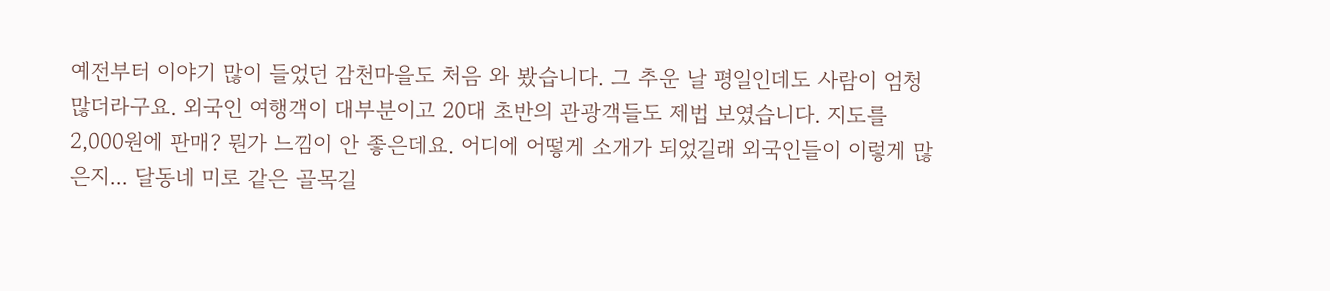예전부터 이야기 많이 들었던 감천마을도 처음 와 봤습니다. 그 추운 날 평일인데도 사람이 엄청 많더라구요. 외국인 여행객이 대부분이고 20대 초반의 관광객들도 제법 보였습니다. 지도를 2,000원에 판매? 뭔가 느낌이 안 좋은데요. 어디에 어떻게 소개가 되었길래 외국인들이 이렇게 많은지... 달동네 미로 같은 골목길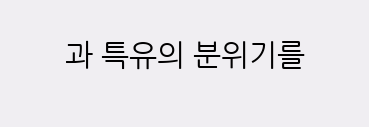과 특유의 분위기를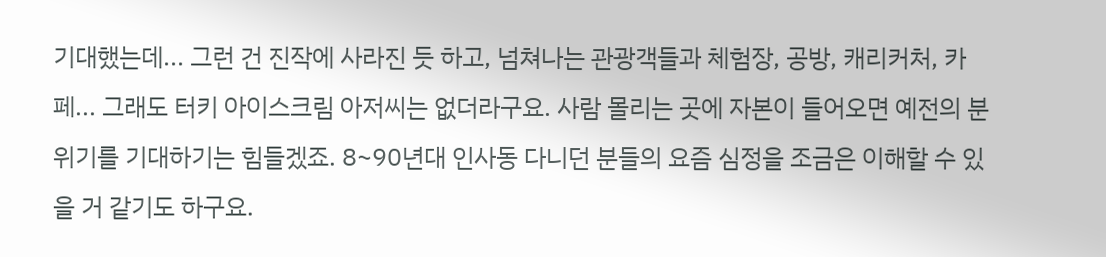기대했는데... 그런 건 진작에 사라진 듯 하고, 넘쳐나는 관광객들과 체험장, 공방, 캐리커처, 카페... 그래도 터키 아이스크림 아저씨는 없더라구요. 사람 몰리는 곳에 자본이 들어오면 예전의 분위기를 기대하기는 힘들겠죠. 8~90년대 인사동 다니던 분들의 요즘 심정을 조금은 이해할 수 있을 거 같기도 하구요.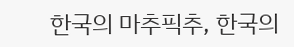한국의 마추픽추, 한국의